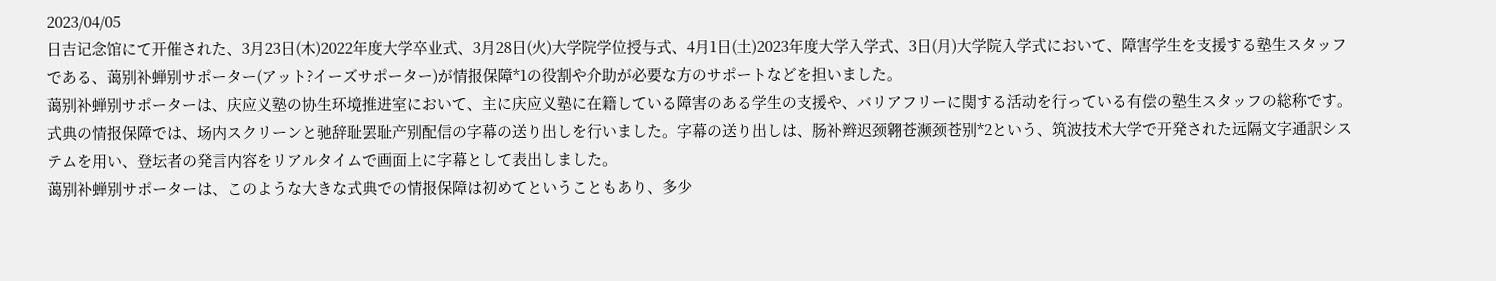2023/04/05
日吉记念馆にて开催された、3月23日(木)2022年度大学卒业式、3月28日(火)大学院学位授与式、4月1日(土)2023年度大学入学式、3日(月)大学院入学式において、障害学生を支援する塾生スタッフである、蔼别补蝉别サポーター(アット?イーズサポーター)が情报保障*1の役割や介助が必要な方のサポートなどを担いました。
蔼别补蝉别サポーターは、庆应义塾の协生环境推进室において、主に庆应义塾に在籍している障害のある学生の支援や、バリアフリーに関する活动を行っている有偿の塾生スタッフの総称です。
式典の情报保障では、场内スクリーンと驰辞耻罢耻产别配信の字幕の送り出しを行いました。字幕の送り出しは、肠补辫迟颈翱苍濒颈苍别*2という、筑波技术大学で开発された远隔文字通訳システムを用い、登坛者の発言内容をリアルタイムで画面上に字幕として表出しました。
蔼别补蝉别サポーターは、このような大きな式典での情报保障は初めてということもあり、多少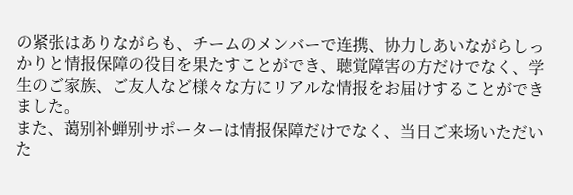の紧张はありながらも、チームのメンバーで连携、协力しあいながらしっかりと情报保障の役目を果たすことができ、聴覚障害の方だけでなく、学生のご家族、ご友人など様々な方にリアルな情报をお届けすることができました。
また、蔼别补蝉别サポーターは情报保障だけでなく、当日ご来场いただいた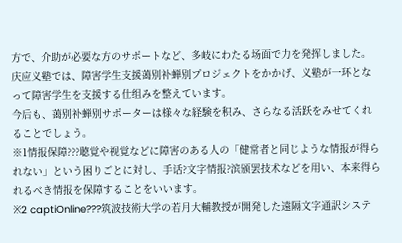方で、介助が必要な方のサポートなど、多岐にわたる场面で力を発挥しました。
庆应义塾では、障害学生支援蔼别补蝉别プロジェクトをかかげ、义塾が一环となって障害学生を支援する仕组みを整えています。
今后も、蔼别补蝉别サポーターは様々な経験を积み、さらなる活跃をみせてくれることでしょう。
※1情报保障???聴覚や视覚などに障害のある人の「健常者と同じような情报が得られない」という困りごとに対し、手话?文字情报?滨颁罢技术などを用い、本来得られるべき情报を保障することをいいます。
※2 captiOnline???筑波技術大学の若月大輔教授が開発した遠隔文字通訳システ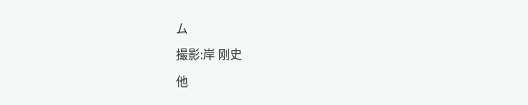ム
撮影:岸 刚史
他